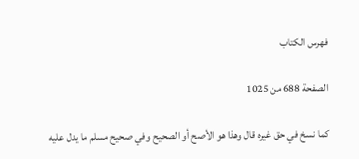فهرس الكتاب

الصفحة 688 من 1025

كما نسخ في حق غيره قال وهذا هو الأصح أو الصحيح وفي صحيح مسلم ما يدل عليه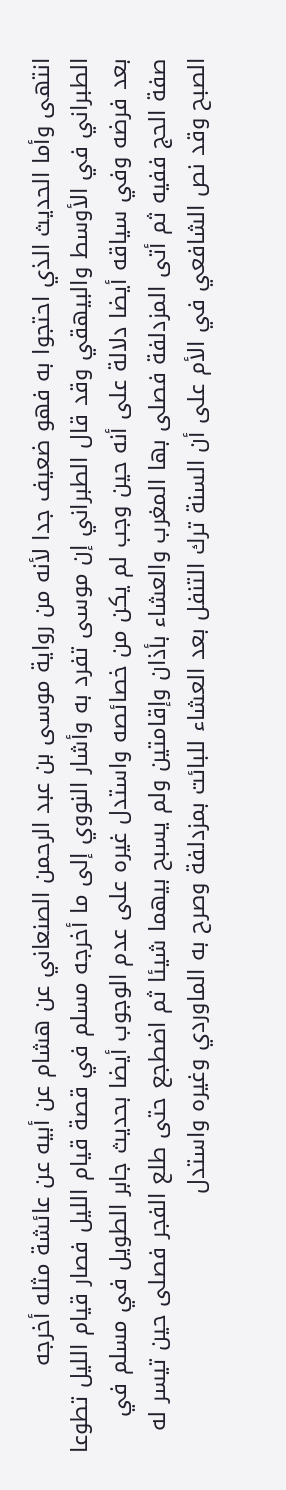انتهى وأما الحديث الذي احتجوا به فهو ضعيف جدا لأنه من رواية موسى بن عبد الرحمن الصنعاني عن هشام عن أبيه عن عائشة مثله أخرجه الطبراني في الأوسط والبيهقي وقد قال الطبراني إن موسى تفرد به وأشار النووي إلى ما أخرجه مسلم في قصة قيام الليل فصار قيام الليل تطوعا بعد فرضه وفي سياقه أيضا دلالة على أنه حين وجب لم يكن من خصائصه واستدل غيره على عدم الوجوب أيضا بحديث جابر الطويل في مسلم في صفة الحج ففيه ثم أتى المزدلفة فصلى بها المغرب والعشاء بأذان وإقامتين ولم يسبح بيهما شيئا ثم اضطجع حتى طلع الفجر فصلى حين تيسر له الصبح وقد نص الشافعي في الأم على أن السنة ترك التنفل بعد العشاء للبائت بمزدلفة وصرح به الماوردي وغيره واستدل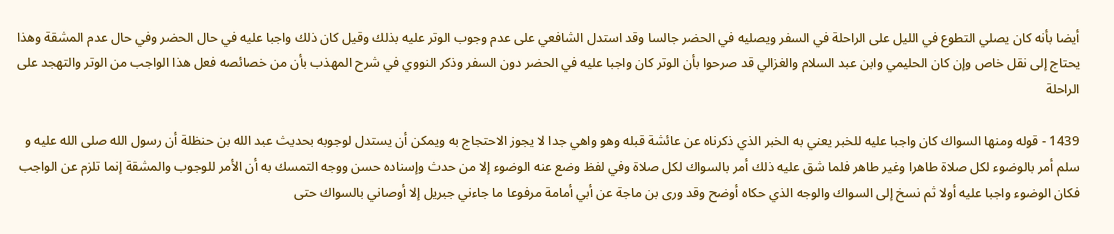أيضا بأنه كان يصلي التطوع في الليل على الراحلة في السفر ويصليه في الحضر جالسا وقد استدل الشافعي على عدم وجوب الوتر عليه بذلك وقيل كان ذلك واجبا عليه في حال الحضر وفي حال عدم المشقة وهذا يحتاج إلى نقل خاص وإن كان الحليمي وابن عبد السلام والغزالي قد صرحوا بأن الوتر كان واجبا عليه في الحضر دون السفر وذكر النووي في شرح المهذب بأن من خصائصه فعل هذا الواجب من الوتر والتهجد على الراحلة

1439 - قوله ومنها السواك كان واجبا عليه للخبر يعني به الخبر الذي ذكرناه عن عائشة قبله وهو واهي جدا لا يجوز الاحتجاج به ويمكن أن يستدل لوجوبه بحديث عبد الله بن حنظلة أن رسول الله صلى الله عليه و سلم أمر بالوضوء لكل صلاة طاهرا وغير طاهر فلما شق عليه ذلك أمر بالسواك لكل صلاة وفي لفظ وضع عنه الوضوء إلا من حدث وإسناده حسن ووجه التمسك به أن الأمر للوجوب والمشقة إنما تلزم عن الواجب فكان الوضوء واجبا عليه أولا ثم نسخ إلى السواك والوجه الذي حكاه أوضح وقد ورى بن ماجة عن أبي أمامة مرفوعا ما جاءني جبريل إلا أوصاني بالسواك حتى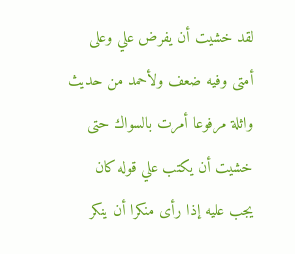لقد خشيت أن يفرض علي وعلى أمتى وفيه ضعف ولأحمد من حديث واثلة مرفوعا أمرت بالسواك حتى خشيت أن يكتب علي قوله كان يجب عليه إذا رأى منكرا أن ينكر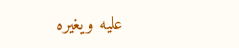عليه ويغيره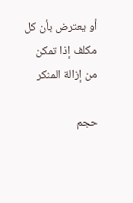أو يعترض بأن كل مكلف إذا تمكن من إزالة المنكر

حجم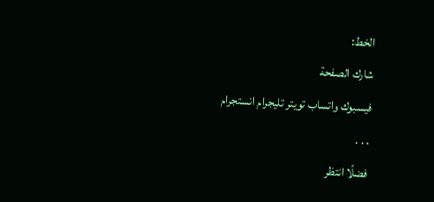الخط:
شارك الصفحة
فيسبوك واتساب تويتر تليجرام انستجرام
. . .
فضلًا انتظر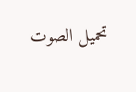تحميل الصوت